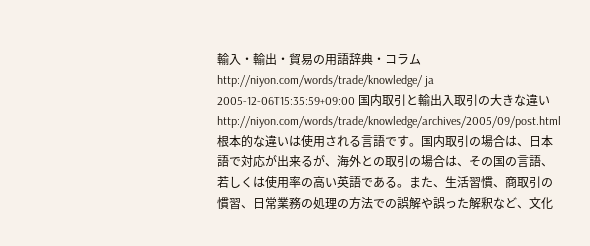輸入・輸出・貿易の用語辞典・コラム http://niyon.com/words/trade/knowledge/ ja 2005-12-06T15:35:59+09:00 国内取引と輸出入取引の大きな違い http://niyon.com/words/trade/knowledge/archives/2005/09/post.html 根本的な違いは使用される言語です。国内取引の場合は、日本語で対応が出来るが、海外との取引の場合は、その国の言語、若しくは使用率の高い英語である。また、生活習慣、商取引の慣習、日常業務の処理の方法での誤解や誤った解釈など、文化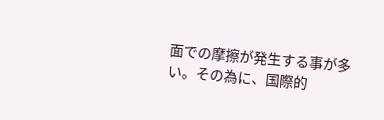面での摩擦が発生する事が多い。その為に、国際的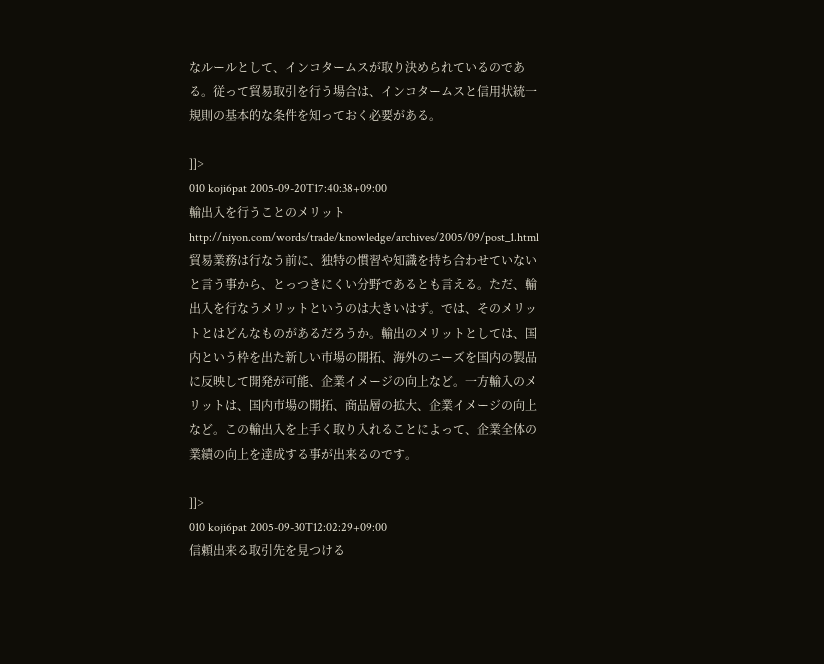なルールとして、インコタームスが取り決められているのである。従って貿易取引を行う場合は、インコタームスと信用状統一規則の基本的な条件を知っておく必要がある。

]]>
010 koji6pat 2005-09-20T17:40:38+09:00
輸出入を行うことのメリット http://niyon.com/words/trade/knowledge/archives/2005/09/post_1.html 貿易業務は行なう前に、独特の慣習や知識を持ち合わせていないと言う事から、とっつきにくい分野であるとも言える。ただ、輸出入を行なうメリットというのは大きいはず。では、そのメリットとはどんなものがあるだろうか。輸出のメリットとしては、国内という枠を出た新しい市場の開拓、海外のニーズを国内の製品に反映して開発が可能、企業イメージの向上など。一方輸入のメリットは、国内市場の開拓、商品層の拡大、企業イメージの向上など。この輸出入を上手く取り入れることによって、企業全体の業績の向上を達成する事が出来るのです。

]]>
010 koji6pat 2005-09-30T12:02:29+09:00
信頼出来る取引先を見つける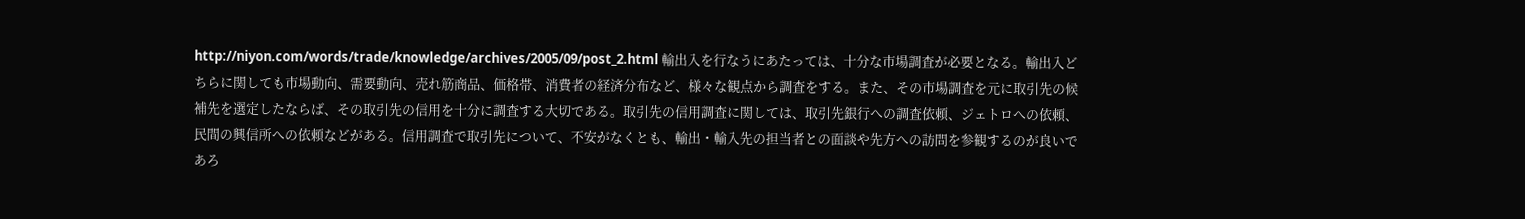http://niyon.com/words/trade/knowledge/archives/2005/09/post_2.html 輸出入を行なうにあたっては、十分な市場調査が必要となる。輸出入どちらに関しても市場動向、需要動向、売れ筋商品、価格帯、消費者の経済分布など、様々な観点から調査をする。また、その市場調査を元に取引先の候補先を選定したならば、その取引先の信用を十分に調査する大切である。取引先の信用調査に関しては、取引先銀行への調査依頼、ジェトロへの依頼、民間の興信所への依頼などがある。信用調査で取引先について、不安がなくとも、輸出・輸入先の担当者との面談や先方への訪問を参観するのが良いであろ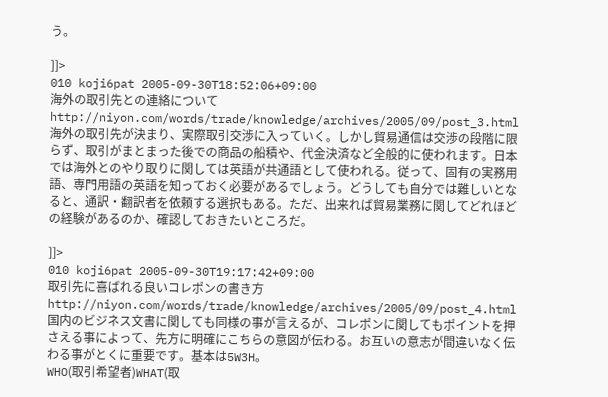う。

]]>
010 koji6pat 2005-09-30T18:52:06+09:00
海外の取引先との連絡について http://niyon.com/words/trade/knowledge/archives/2005/09/post_3.html 海外の取引先が決まり、実際取引交渉に入っていく。しかし貿易通信は交渉の段階に限らず、取引がまとまった後での商品の船積や、代金決済など全般的に使われます。日本では海外とのやり取りに関しては英語が共通語として使われる。従って、固有の実務用語、専門用語の英語を知っておく必要があるでしょう。どうしても自分では難しいとなると、通訳・翻訳者を依頼する選択もある。ただ、出来れば貿易業務に関してどれほどの経験があるのか、確認しておきたいところだ。

]]>
010 koji6pat 2005-09-30T19:17:42+09:00
取引先に喜ばれる良いコレポンの書き方 http://niyon.com/words/trade/knowledge/archives/2005/09/post_4.html 国内のビジネス文書に関しても同様の事が言えるが、コレポンに関してもポイントを押さえる事によって、先方に明確にこちらの意図が伝わる。お互いの意志が間違いなく伝わる事がとくに重要です。基本は5W3H。
WHO(取引希望者)WHAT(取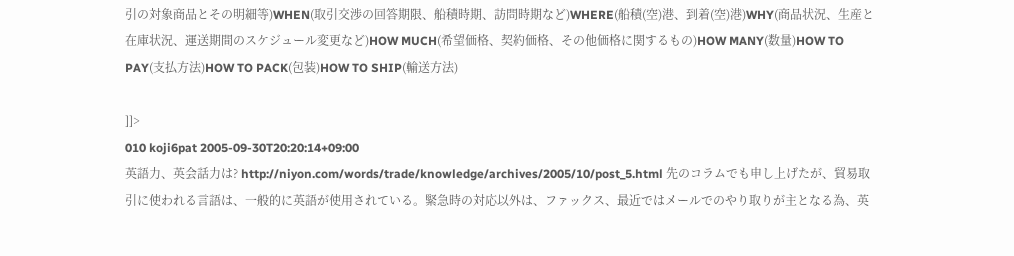引の対象商品とその明細等)WHEN(取引交渉の回答期限、船積時期、訪問時期など)WHERE(船積(空)港、到着(空)港)WHY(商品状況、生産と在庫状況、運送期間のスケジュール変更など)HOW MUCH(希望価格、契約価格、その他価格に関するもの)HOW MANY(数量)HOW TO PAY(支払方法)HOW TO PACK(包装)HOW TO SHIP(輸送方法)

]]>
010 koji6pat 2005-09-30T20:20:14+09:00
英語力、英会話力は? http://niyon.com/words/trade/knowledge/archives/2005/10/post_5.html 先のコラムでも申し上げたが、貿易取引に使われる言語は、一般的に英語が使用されている。緊急時の対応以外は、ファックス、最近ではメールでのやり取りが主となる為、英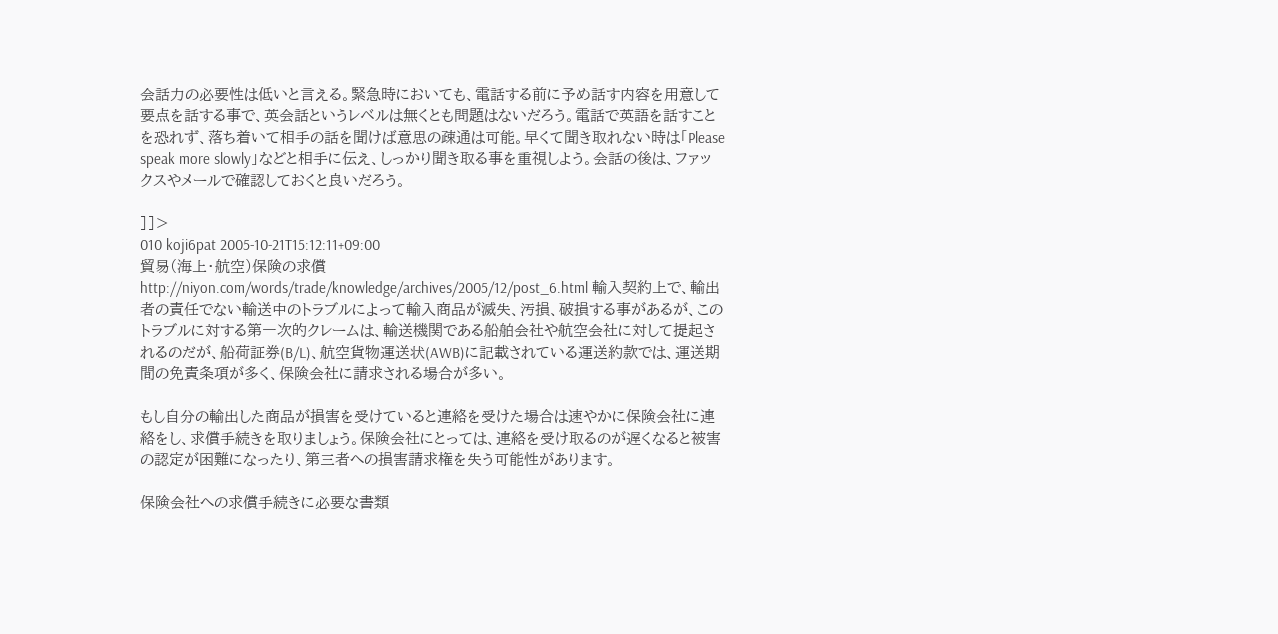会話力の必要性は低いと言える。緊急時においても、電話する前に予め話す内容を用意して要点を話する事で、英会話というレベルは無くとも問題はないだろう。電話で英語を話すことを恐れず、落ち着いて相手の話を聞けば意思の疎通は可能。早くて聞き取れない時は「Please speak more slowly」などと相手に伝え、しっかり聞き取る事を重視しよう。会話の後は、ファックスやメールで確認しておくと良いだろう。

]]>
010 koji6pat 2005-10-21T15:12:11+09:00
貿易(海上・航空)保険の求償 http://niyon.com/words/trade/knowledge/archives/2005/12/post_6.html 輸入契約上で、輸出者の責任でない輸送中のトラブルによって輸入商品が滅失、汚損、破損する事があるが、このトラブルに対する第一次的クレームは、輸送機関である船舶会社や航空会社に対して提起されるのだが、船荷証券(B/L)、航空貨物運送状(AWB)に記載されている運送約款では、運送期間の免責条項が多く、保険会社に請求される場合が多い。

もし自分の輸出した商品が損害を受けていると連絡を受けた場合は速やかに保険会社に連絡をし、求償手続きを取りましょう。保険会社にとっては、連絡を受け取るのが遅くなると被害の認定が困難になったり、第三者への損害請求権を失う可能性があります。

保険会社への求償手続きに必要な書類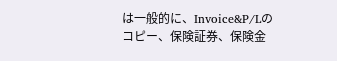は一般的に、Invoice&P/Lのコピー、保険証券、保険金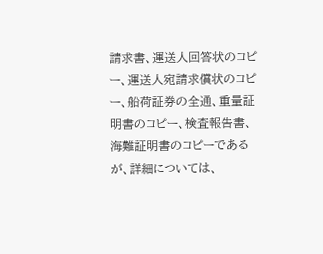請求書、運送人回答状のコピー、運送人宛請求償状のコピー、船荷証券の全通、重量証明書のコピー、検査報告書、海難証明書のコピーであるが、詳細については、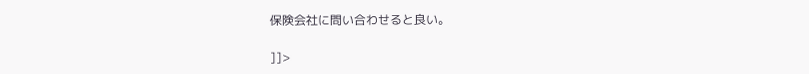保険会社に問い合わせると良い。

]]>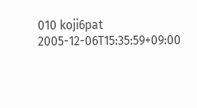010 koji6pat 2005-12-06T15:35:59+09:00